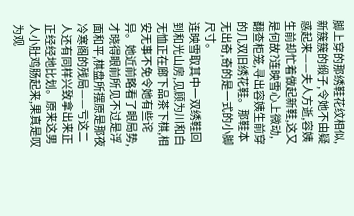脚上穿的那绣鞋花纹相似,新簇簇的缎子,令她不由疑惑起来——夫人方逝,容姨生前却忙着做起新鞋,这又是何故?连映雪心上微动,翻查柜笼,寻出容姨生前穿的几双旧绣花鞋。那鞋本无出奇,奇的是一式的小脚尺寸。
连映雪取其中一双绣鞋回到和光山房,见顾为川和白无恤正在廊下品茶下棋,相安无事不免令她有些诧异。她近前略看了眼局势,才晓得眼前所见不过是浮面和平,棋盘所摆原是那夜冷寒阁的残局——亏这二人还有同样兴致拿出来正正经经地比划。原来这男人小肚鸡肠起来,果真是叹为观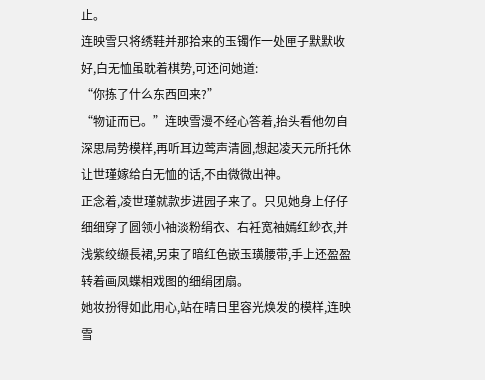止。
连映雪只将绣鞋并那拾来的玉镯作一处匣子默默收好,白无恤虽耽着棋势,可还问她道:
“你拣了什么东西回来?”
“物证而已。”连映雪漫不经心答着,抬头看他勿自深思局势模样,再听耳边莺声清圆,想起凌天元所托休让世瑾嫁给白无恤的话,不由微微出神。
正念着,凌世瑾就款步进园子来了。只见她身上仔仔细细穿了圆领小袖淡粉绢衣、右衽宽袖嫣红紗衣,并浅紫绞缬長裙,另束了暗红色嵌玉璜腰带,手上还盈盈转着画凤蝶相戏图的细绢团扇。
她妆扮得如此用心,站在晴日里容光焕发的模样,连映雪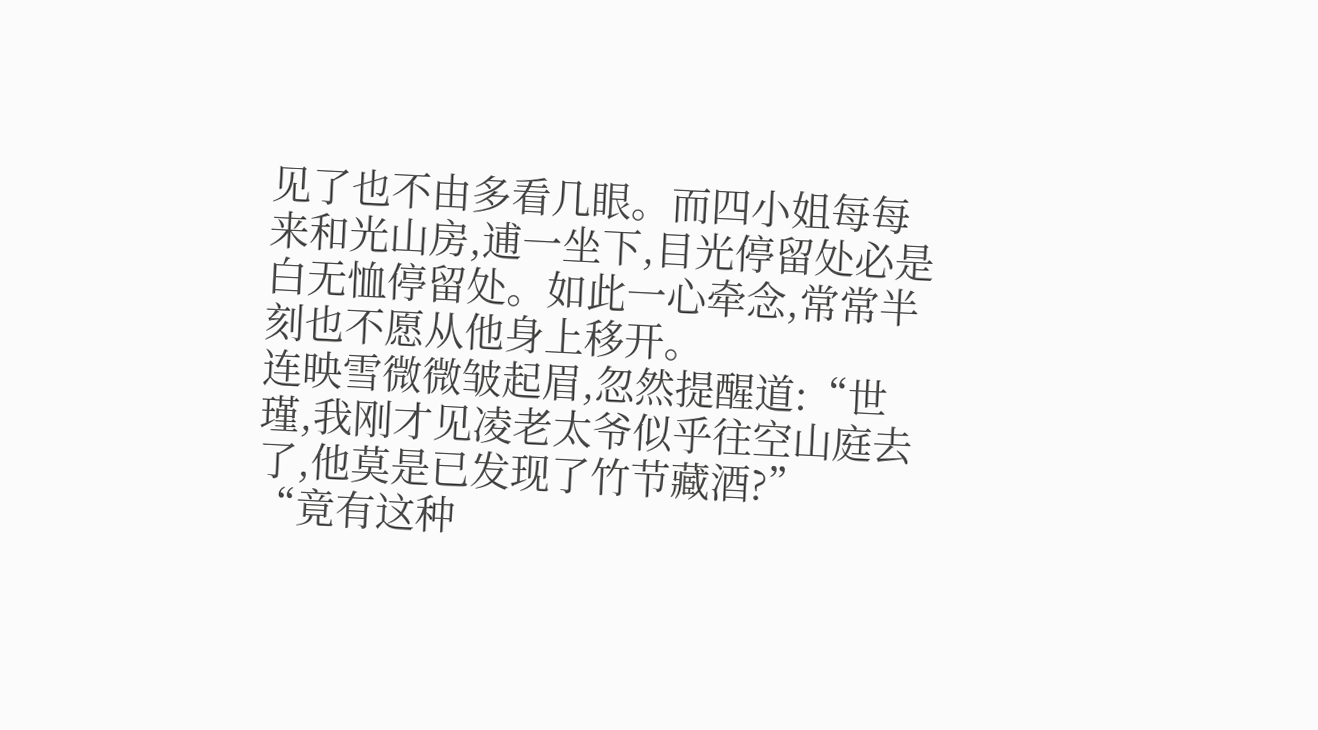见了也不由多看几眼。而四小姐每每来和光山房,逋一坐下,目光停留处必是白无恤停留处。如此一心牵念,常常半刻也不愿从他身上移开。
连映雪微微皱起眉,忽然提醒道:“世瑾,我刚才见凌老太爷似乎往空山庭去了,他莫是已发现了竹节藏酒?”
“竟有这种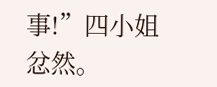事!”四小姐忿然。